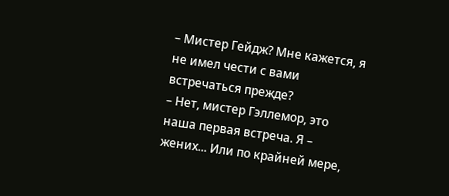– Мистер Гейдж? Мне кажется, я не имел чести с вами встречаться прежде?
– Нет, мистер Гэллемор, это наша первая встреча. Я – жених... Или по крайней мере,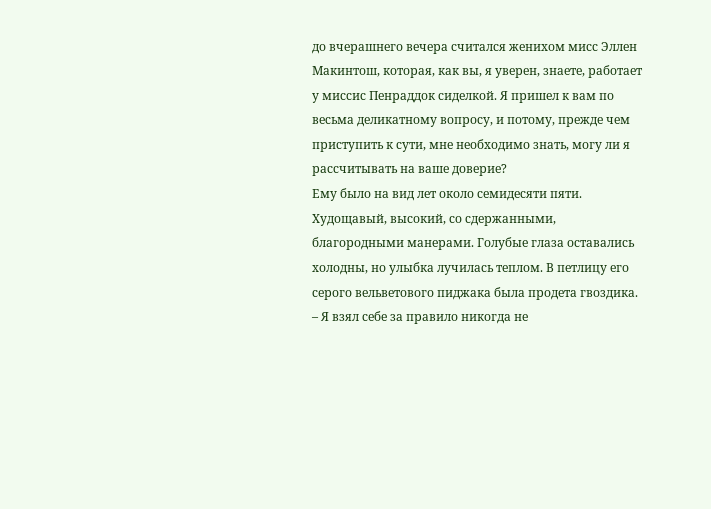до вчерашнего вечера считался женихом мисс Эллен Макинтош, которая, как вы, я уверен, знаете, работает у миссис Пенраддок сиделкой. Я пришел к вам по весьма деликатному вопросу, и потому, прежде чем приступить к сути, мне необходимо знать, могу ли я рассчитывать на ваше доверие?
Ему было на вид лет около семидесяти пяти. Худощавый, высокий, со сдержанными, благородными манерами. Голубые глаза оставались холодны, но улыбка лучилась теплом. В петлицу его серого вельветового пиджака была продета гвоздика.
– Я взял себе за правило никогда не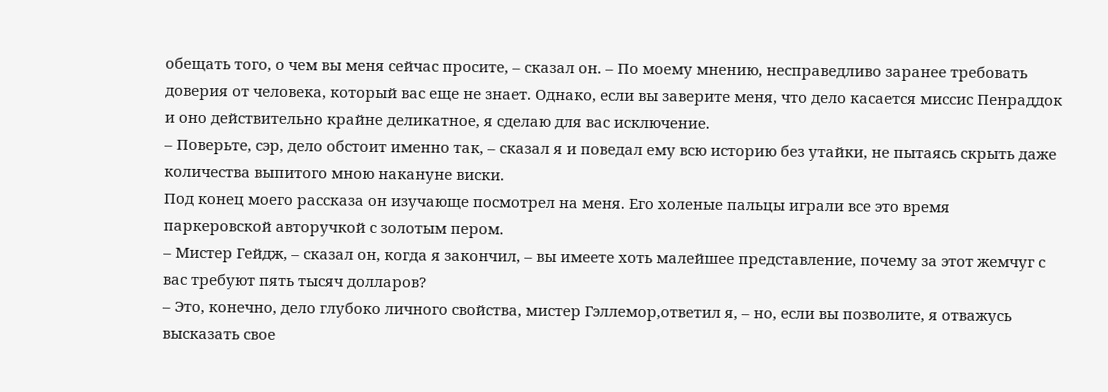обещать того, о чем вы меня сейчас просите, – сказал он. – По моему мнению, несправедливо заранее требовать доверия от человека, который вас еще не знает. Однако, если вы заверите меня, что дело касается миссис Пенраддок и оно действительно крайне деликатное, я сделаю для вас исключение.
– Поверьте, сэр, дело обстоит именно так, – сказал я и поведал ему всю историю без утайки, не пытаясь скрыть даже количества выпитого мною накануне виски.
Под конец моего рассказа он изучающе посмотрел на меня. Его холеные пальцы играли все это время паркеровской авторучкой с золотым пером.
– Мистер Гейдж, – сказал он, когда я закончил, – вы имеете хоть малейшее представление, почему за этот жемчуг с вас требуют пять тысяч долларов?
– Это, конечно, дело глубоко личного свойства, мистер Гэллемор,ответил я, – но, если вы позволите, я отважусь высказать свое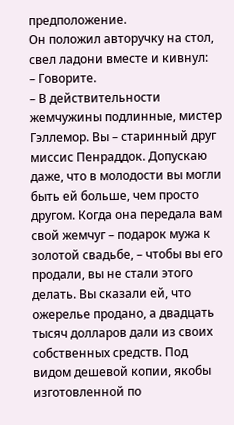предположение.
Он положил авторучку на стол, свел ладони вместе и кивнул:
– Говорите.
– В действительности жемчужины подлинные, мистер Гэллемор. Вы – старинный друг миссис Пенраддок. Допускаю даже, что в молодости вы могли быть ей больше, чем просто другом. Когда она передала вам свой жемчуг – подарок мужа к золотой свадьбе, – чтобы вы его продали, вы не стали этого делать. Вы сказали ей, что ожерелье продано, а двадцать тысяч долларов дали из своих собственных средств. Под видом дешевой копии, якобы изготовленной по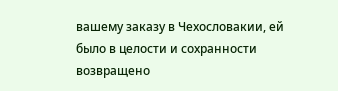вашему заказу в Чехословакии, ей было в целости и сохранности возвращено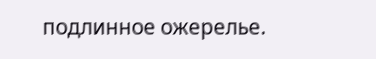подлинное ожерелье.